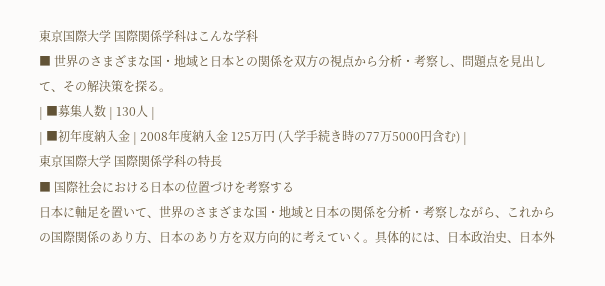東京国際大学 国際関係学科はこんな学科
■ 世界のさまざまな国・地域と日本との関係を双方の視点から分析・考察し、問題点を見出して、その解決策を探る。
| ■募集人数 | 130人 |
| ■初年度納入金 | 2008年度納入金 125万円 (入学手続き時の77万5000円含む) |
東京国際大学 国際関係学科の特長
■ 国際社会における日本の位置づけを考察する
日本に軸足を置いて、世界のさまざまな国・地域と日本の関係を分析・考察しながら、これからの国際関係のあり方、日本のあり方を双方向的に考えていく。具体的には、日本政治史、日本外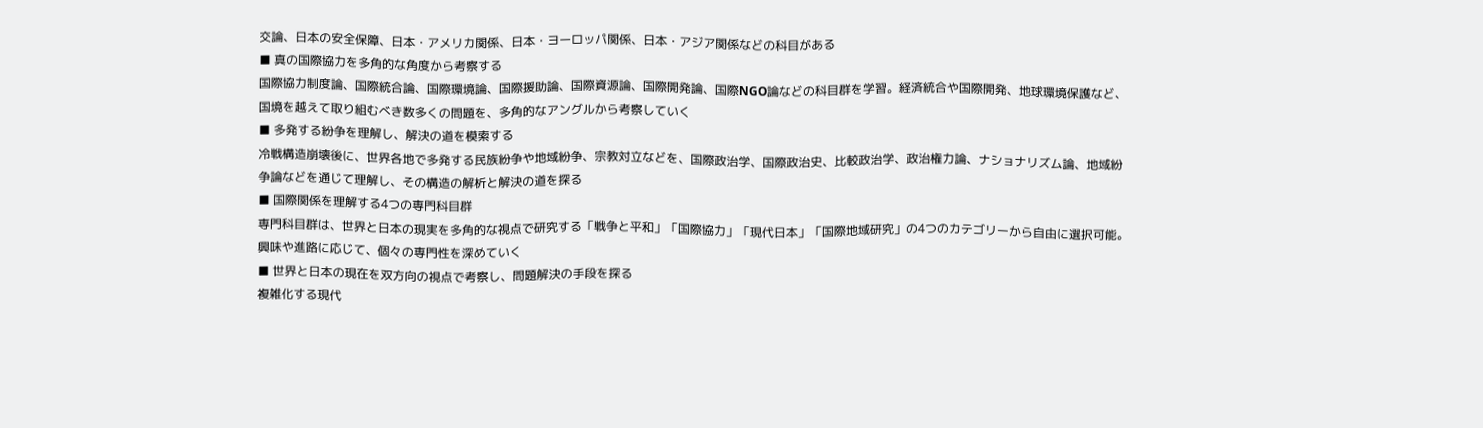交論、日本の安全保障、日本・アメリカ関係、日本・ヨーロッパ関係、日本・アジア関係などの科目がある
■ 真の国際協力を多角的な角度から考察する
国際協力制度論、国際統合論、国際環境論、国際援助論、国際資源論、国際開発論、国際NGO論などの科目群を学習。経済統合や国際開発、地球環境保護など、国境を越えて取り組むべき数多くの問題を、多角的なアングルから考察していく
■ 多発する紛争を理解し、解決の道を模索する
冷戦構造崩壊後に、世界各地で多発する民族紛争や地域紛争、宗教対立などを、国際政治学、国際政治史、比較政治学、政治権力論、ナショナリズム論、地域紛争論などを通じて理解し、その構造の解析と解決の道を探る
■ 国際関係を理解する4つの専門科目群
専門科目群は、世界と日本の現実を多角的な視点で研究する「戦争と平和」「国際協力」「現代日本」「国際地域研究」の4つのカテゴリーから自由に選択可能。興味や進路に応じて、個々の専門性を深めていく
■ 世界と日本の現在を双方向の視点で考察し、問題解決の手段を探る
複雑化する現代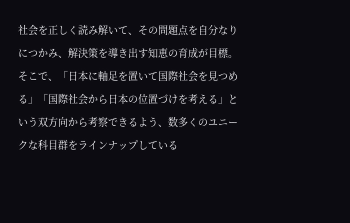社会を正しく読み解いて、その問題点を自分なりにつかみ、解決策を導き出す知恵の育成が目標。そこで、「日本に軸足を置いて国際社会を見つめる」「国際社会から日本の位置づけを考える」という双方向から考察できるよう、数多くのユニークな科目群をラインナップしている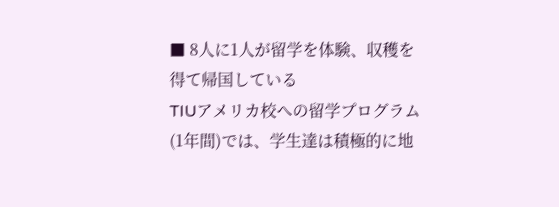■ 8人に1人が留学を体験、収穫を得て帰国している
TIUアメリカ校への留学プログラム(1年間)では、学生達は積極的に地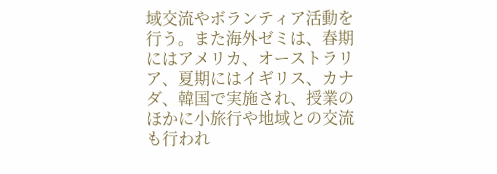域交流やボランティア活動を行う。また海外ゼミは、春期にはアメリカ、オーストラリア、夏期にはイギリス、カナダ、韓国で実施され、授業のほかに小旅行や地域との交流も行われ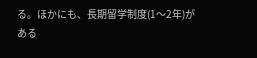る。ほかにも、長期留学制度(1〜2年)がある